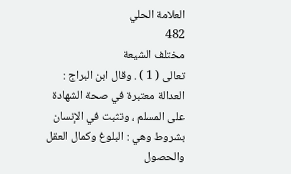العلامة الحلي
482
مختلف الشيعة
تعالى ( 1 ) . وقال ابن البراج : العدالة معتبرة في صحة الشهادة على المسلم ، وتثبت في الإنسان بشروط وهي : البلوغ وكمال العقل والحصول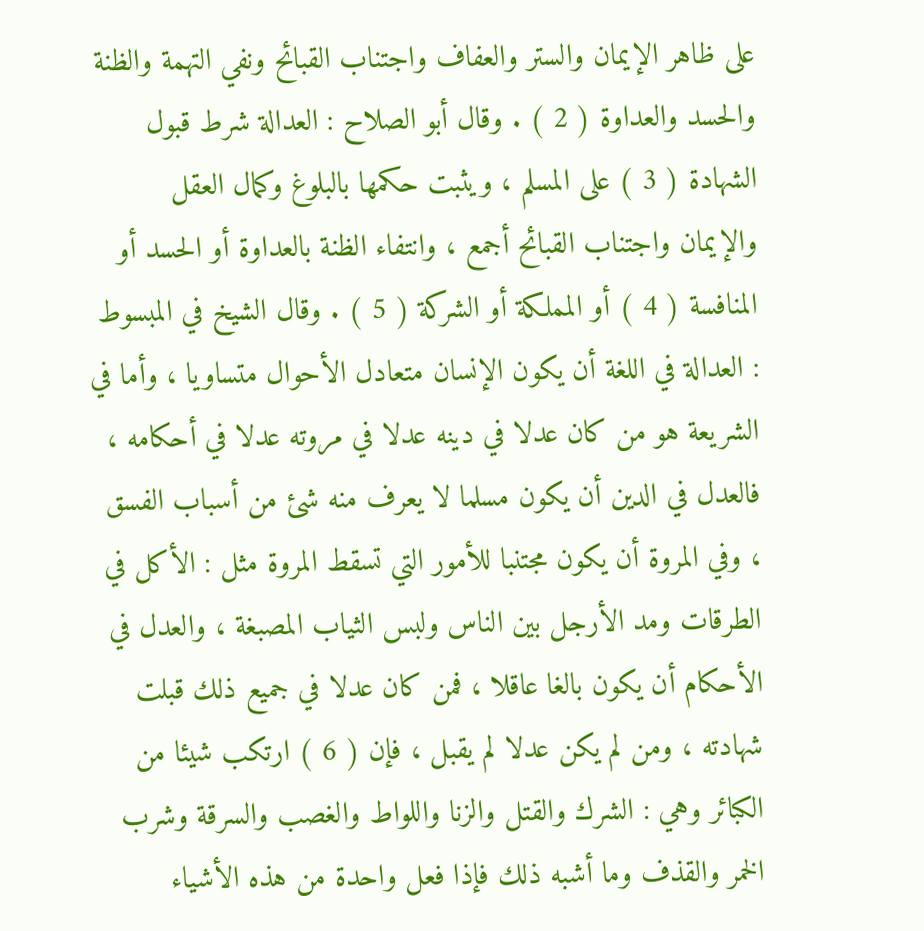على ظاهر الإيمان والستر والعفاف واجتناب القبائح ونفي التهمة والظنة والحسد والعداوة ( 2 ) . وقال أبو الصلاح : العدالة شرط قبول الشهادة ( 3 ) على المسلم ، ويثبت حكمها بالبلوغ وكمال العقل والإيمان واجتناب القبائح أجمع ، وانتفاء الظنة بالعداوة أو الحسد أو المنافسة ( 4 ) أو المملكة أو الشركة ( 5 ) . وقال الشيخ في المبسوط : العدالة في اللغة أن يكون الإنسان متعادل الأحوال متساويا ، وأما في الشريعة هو من كان عدلا في دينه عدلا في مروته عدلا في أحكامه ، فالعدل في الدين أن يكون مسلما لا يعرف منه شئ من أسباب الفسق ، وفي المروة أن يكون مجتنبا للأمور التي تسقط المروة مثل : الأكل في الطرقات ومد الأرجل بين الناس ولبس الثياب المصبغة ، والعدل في الأحكام أن يكون بالغا عاقلا ، فمن كان عدلا في جميع ذلك قبلت شهادته ، ومن لم يكن عدلا لم يقبل ، فإن ( 6 ) ارتكب شيئا من الكبائر وهي : الشرك والقتل والزنا واللواط والغصب والسرقة وشرب الخمر والقذف وما أشبه ذلك فإذا فعل واحدة من هذه الأشياء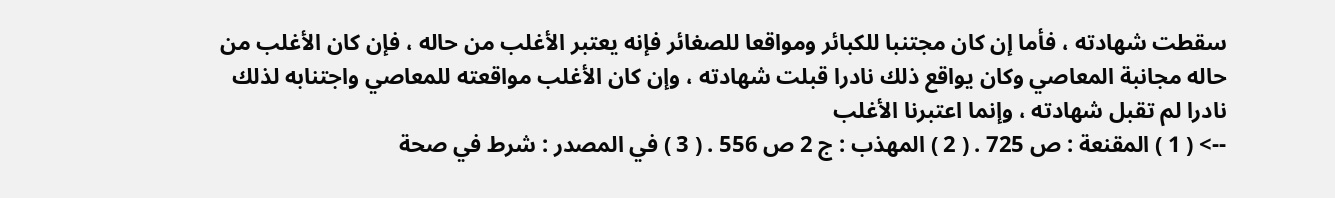سقطت شهادته ، فأما إن كان مجتنبا للكبائر ومواقعا للصغائر فإنه يعتبر الأغلب من حاله ، فإن كان الأغلب من حاله مجانبة المعاصي وكان يواقع ذلك نادرا قبلت شهادته ، وإن كان الأغلب مواقعته للمعاصي واجتنابه لذلك نادرا لم تقبل شهادته ، وإنما اعتبرنا الأغلب
--> ( 1 ) المقنعة : ص 725 . ( 2 ) المهذب : ج 2 ص 556 . ( 3 ) في المصدر : شرط في صحة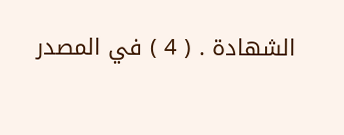الشهادة . ( 4 ) في المصدر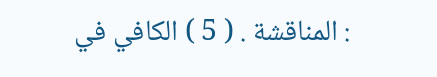: المناقشة . ( 5 ) الكافي في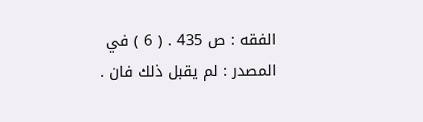الفقه : ص 435 . ( 6 ) في المصدر : لم يقبل ذلك فان .